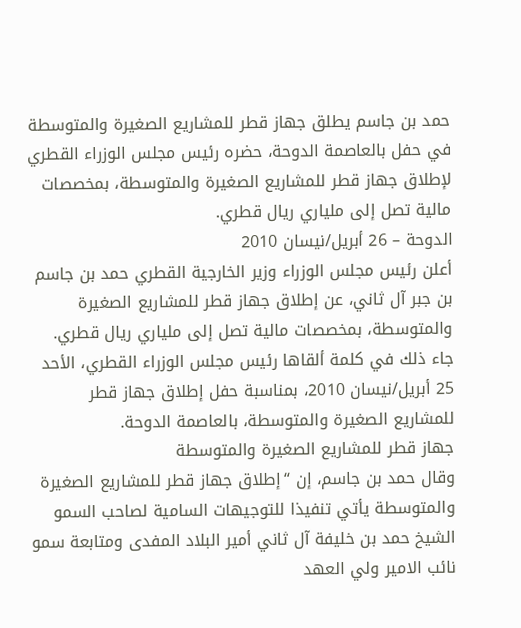حمد بن جاسم يطلق جهاز قطر للمشاريع الصغيرة والمتوسطة
في حفل بالعاصمة الدوحة، حضره رئيس مجلس الوزراء القطري لإطلاق جهاز قطر للمشاريع الصغيرة والمتوسطة، بمخصصات مالية تصل إلى ملياري ريال قطري.
الدوحة – 26 أبريل/نيسان 2010
أعلن رئيس مجلس الوزراء وزير الخارجية القطري حمد بن جاسم بن جبر آل ثاني، عن إطلاق جهاز قطر للمشاريع الصغيرة والمتوسطة، بمخصصات مالية تصل إلى ملياري ريال قطري.
جاء ذلك في كلمة ألقاها رئيس مجلس الوزراء القطري، الأحد 25 أبريل/نيسان 2010، بمناسبة حفل إطلاق جهاز قطر للمشاريع الصغيرة والمتوسطة، بالعاصمة الدوحة.
جهاز قطر للمشاريع الصغيرة والمتوسطة
وقال حمد بن جاسم، إن “إطلاق جهاز قطر للمشاريع الصغيرة والمتوسطة يأتي تنفيذا للتوجيهات السامية لصاحب السمو الشيخ حمد بن خليفة آل ثاني أمير البلاد المفدى ومتابعة سمو نائب الامير ولي العهد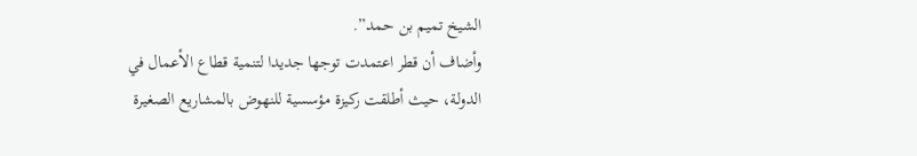الشيخ تميم بن حمد”.
وأضاف أن قطر اعتمدت توجها جديدا لتنمية قطاع الأعمال في الدولة، حيث أطلقت ركيزة مؤسسية للنهوض بالمشاريع الصغيرة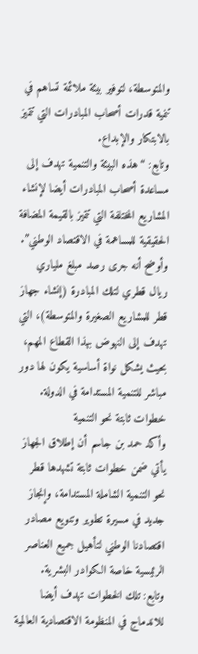والمتوسطة، لتوفير بيئة ملائمة تساهم في تنمية قدرات أصحاب المبادرات التي تتميز بالابتكار والإبداع.
وتابع: “هذه البيئة والتنمية تهدف إلى مساعدة أصحاب المبادرات أيضا لإنشاء المشاريع المختلفة التي تتميز بالقيمة المضافة الحقيقية للمساهمة في الاقتصاد الوطني”.
وأوضح أنه جرى رصد مبلغ ملياري ريال قطري لتلك المبادرة (إنشاء جهاز قطر للمشاريع الصغيرة والمتوسطة)، التي تهدف إلى النهوض بهذا القطاع المهم، بحيث يشكل نواة أساسية يكون لها دور مباشر للتنمية المستدامة في الدولة.
خطوات ثابتة نحو التنمية
وأكد حمد بن جاسم أن إطلاق الجهاز يأتي ضمن خطوات ثابتة تشهدها قطر نحو التنمية الشاملة المستدامة، وإنجاز جديد في مسيرة تطوير وتنويع مصادر اقتصادنا الوطني لتأهيل جميع العناصر الرئيسية خاصة الكوادر البشرية.
وتابع: تلك الخطوات تهدف أيضا للاندماج في المنظومة الاقتصادية العالمية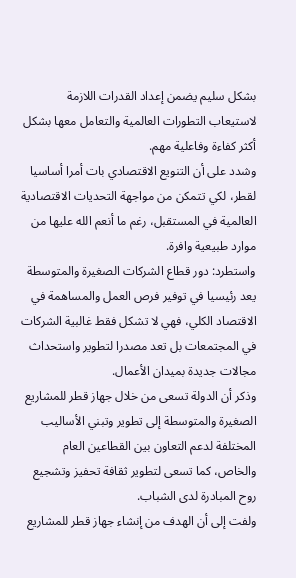بشكل سليم يضمن إعداد القدرات اللازمة لاستيعاب التطورات العالمية والتعامل معها بشكل أكثر كفاءة وفاعلية مهم.
وشدد على أن التنويع الاقتصادي بات أمرا أساسيا لقطر، لكي تتمكن من مواجهة التحديات الاقتصادية العالمية في المستقبل، رغم ما أنعم الله عليها من موارد طبيعية وافرة.
واستطرد: دور قطاع الشركات الصغيرة والمتوسطة يعد رئيسيا في توفير فرص العمل والمساهمة في الاقتصاد الكلي، فهي لا تشكل فقط غالبية الشركات في المجتمعات بل تعد مصدرا لتطوير واستحداث مجالات جديدة بميدان الأعمال.
وذكر أن الدولة تسعى من خلال جهاز قطر للمشاريع الصغيرة والمتوسطة إلى تطوير وتبني الأساليب المختلفة لدعم التعاون بين القطاعين العام والخاص، كما تسعى لتطوير ثقافة تحفيز وتشجيع روح المبادرة لدى الشباب.
ولفت إلى أن الهدف من إنشاء جهاز قطر للمشاريع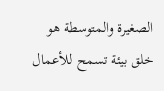الصغيرة والمتوسطة هو خلق بيئة تسمح للأعمال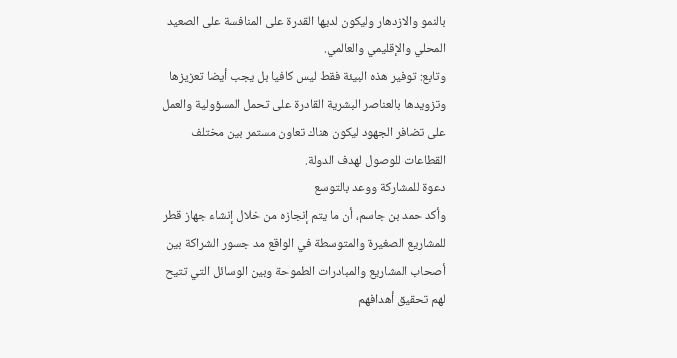بالنمو والازدهار وليكون لديها القدرة على المنافسة على الصعيد المحلي والإقليمي والعالمي.
وتابع: توفير هذه البيئة فقط ليس كافيا بل يجب أيضا تعزيزها وتزويدها بالعناصر البشرية القادرة على تحمل المسؤولية والعمل على تضافر الجهود ليكون هناك تعاون مستمر بين مختلف القطاعات للوصول لهدف الدولة.
دعوة للمشاركة ووعد بالتوسع
وأكد حمد بن جاسم، أن ما يتم إنجازه من خلال إنشاء جهاز قطر للمشاريع الصغيرة والمتوسطة في الواقع مد جسور الشراكة بين أصحاب المشاريع والمبادرات الطموحة وبين الوسائل التي تتيح لهم تحقيق أهدافهم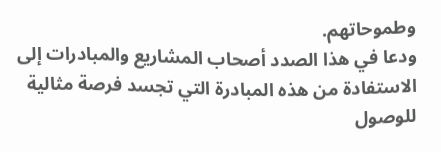وطموحاتهم.
ودعا في هذا الصدد أصحاب المشاريع والمبادرات إلى الاستفادة من هذه المبادرة التي تجسد فرصة مثالية للوصول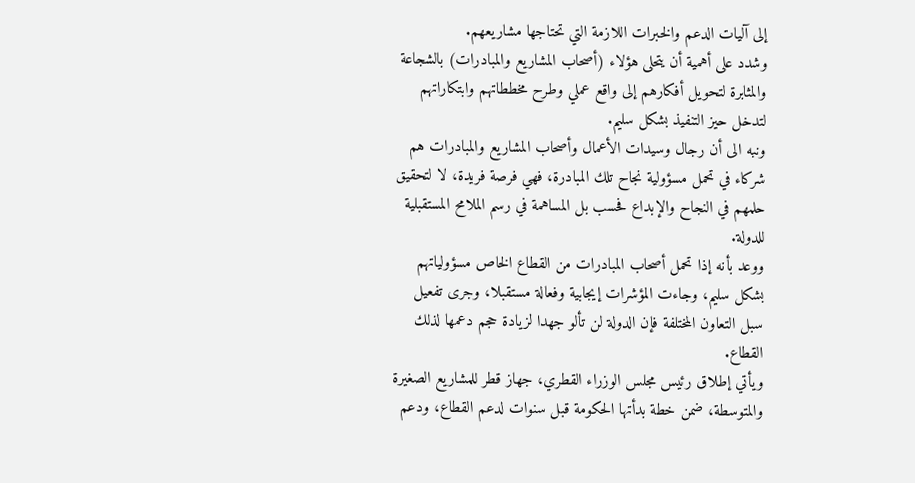إلى آليات الدعم والخبرات اللازمة التي تحتاجها مشاريعهم.
وشدد على أهمية أن يتحلى هؤلاء (أصحاب المشاريع والمبادرات) بالشجاعة والمثابرة لتحويل أفكارهم إلى واقع عملي وطرح مخططاتهم وابتكاراتهم لتدخل حيز التنفيذ بشكل سليم.
ونبه الى أن رجال وسيدات الأعمال وأصحاب المشاريع والمبادرات هم شركاء في تحمل مسؤولية نجاح تلك المبادرة، فهي فرصة فريدة، لا لتحقيق حلمهم في النجاح والإبداع فحسب بل المساهمة في رسم الملامح المستقبلية للدولة.
ووعد بأنه إذا تحمل أصحاب المبادرات من القطاع الخاص مسؤولياتهم بشكل سليم، وجاءت المؤشرات إيجابية وفعالة مستقبلا، وجرى تفعيل سبل التعاون المختلفة فإن الدولة لن تألو جهدا لزيادة حجم دعمها لذلك القطاع.
ويأتي إطلاق رئيس مجلس الوزراء القطري، جهاز قطر للمشاريع الصغيرة والمتوسطة، ضمن خطة بدأتها الحكومة قبل سنوات لدعم القطاع، ودعم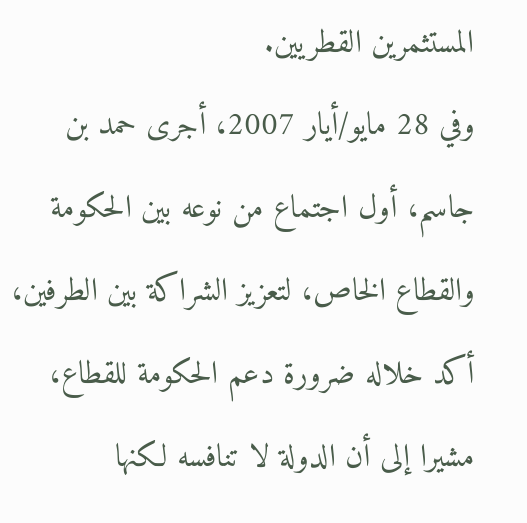المستثمرين القطريين.
وفي 28 مايو/أيار 2007، أجرى حمد بن جاسم، أول اجتماع من نوعه بين الحكومة والقطاع الخاص، لتعزيز الشراكة بين الطرفين، أكد خلاله ضرورة دعم الحكومة للقطاع، مشيرا إلى أن الدولة لا تنافسه لكنها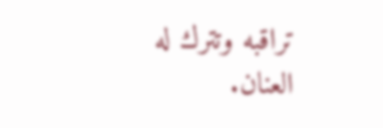تراقبه وتترك له العنان.